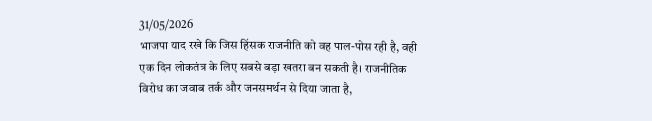31/05/2026
भाजपा याद रखे कि जिस हिंसक राजनीति को वह पाल-पोस रही है, वही एक दिन लोकतंत्र के लिए सबसे बड़ा खतरा बन सकती है। राजनीतिक विरोध का जवाब तर्क और जनसमर्थन से दिया जाता है,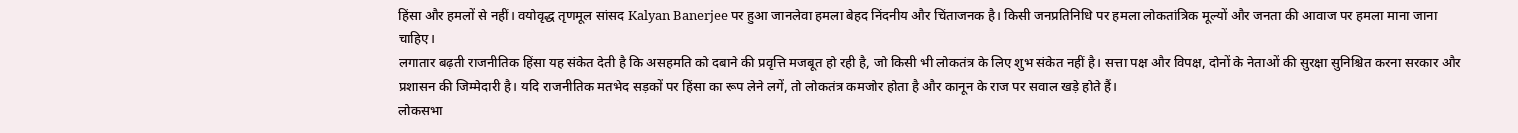हिंसा और हमलों से नहीं। वयोवृद्ध तृणमूल सांसद Kalyan Banerjee पर हुआ जानलेवा हमला बेहद निंदनीय और चिंताजनक है। किसी जनप्रतिनिधि पर हमला लोकतांत्रिक मूल्यों और जनता की आवाज पर हमला माना जाना चाहिए।
लगातार बढ़ती राजनीतिक हिंसा यह संकेत देती है कि असहमति को दबाने की प्रवृत्ति मजबूत हो रही है, जो किसी भी लोकतंत्र के लिए शुभ संकेत नहीं है। सत्ता पक्ष और विपक्ष, दोनों के नेताओं की सुरक्षा सुनिश्चित करना सरकार और प्रशासन की जिम्मेदारी है। यदि राजनीतिक मतभेद सड़कों पर हिंसा का रूप लेने लगें, तो लोकतंत्र कमजोर होता है और कानून के राज पर सवाल खड़े होते हैं।
लोकसभा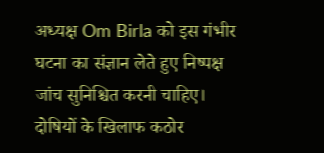अध्यक्ष Om Birla को इस गंभीर घटना का संज्ञान लेते हुए निष्पक्ष जांच सुनिश्चित करनी चाहिए। दोषियों के खिलाफ कठोर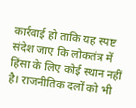कार्रवाई हो ताकि यह स्पष्ट संदेश जाए कि लोकतंत्र में हिंसा के लिए कोई स्थान नहीं है। राजनीतिक दलों को भी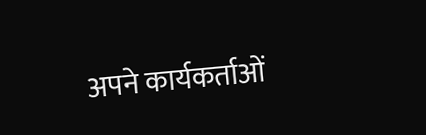अपने कार्यकर्ताओं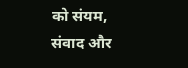को संयम, संवाद और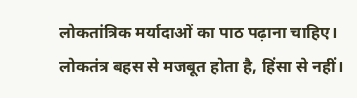लोकतांत्रिक मर्यादाओं का पाठ पढ़ाना चाहिए। लोकतंत्र बहस से मजबूत होता है, हिंसा से नहीं।